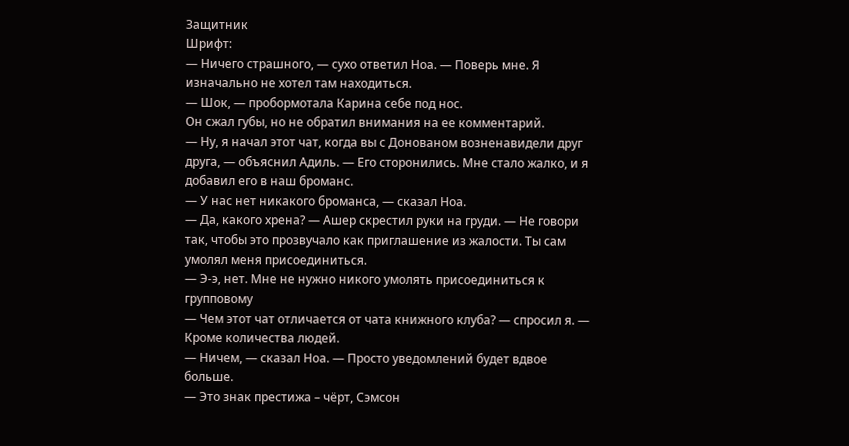Защитник
Шрифт:
— Ничего страшного, — сухо ответил Ноа. — Поверь мне. Я изначально не хотел там находиться.
— Шок, — пробормотала Карина себе под нос.
Он сжал губы, но не обратил внимания на ее комментарий.
— Ну, я начал этот чат, когда вы с Донованом возненавидели друг друга, — объяснил Адиль. — Его сторонились. Мне стало жалко, и я добавил его в наш броманс.
— У нас нет никакого броманса, — сказал Ноа.
— Да, какого хрена? — Ашер скрестил руки на груди. — Не говори так, чтобы это прозвучало как приглашение из жалости. Ты сам умолял меня присоединиться.
— Э-э, нет. Мне не нужно никого умолять присоединиться к групповому
— Чем этот чат отличается от чата книжного клуба? — спросил я. — Кроме количества людей.
— Ничем, — сказал Ноа. — Просто уведомлений будет вдвое больше.
— Это знак престижа – чёрт, Сэмсон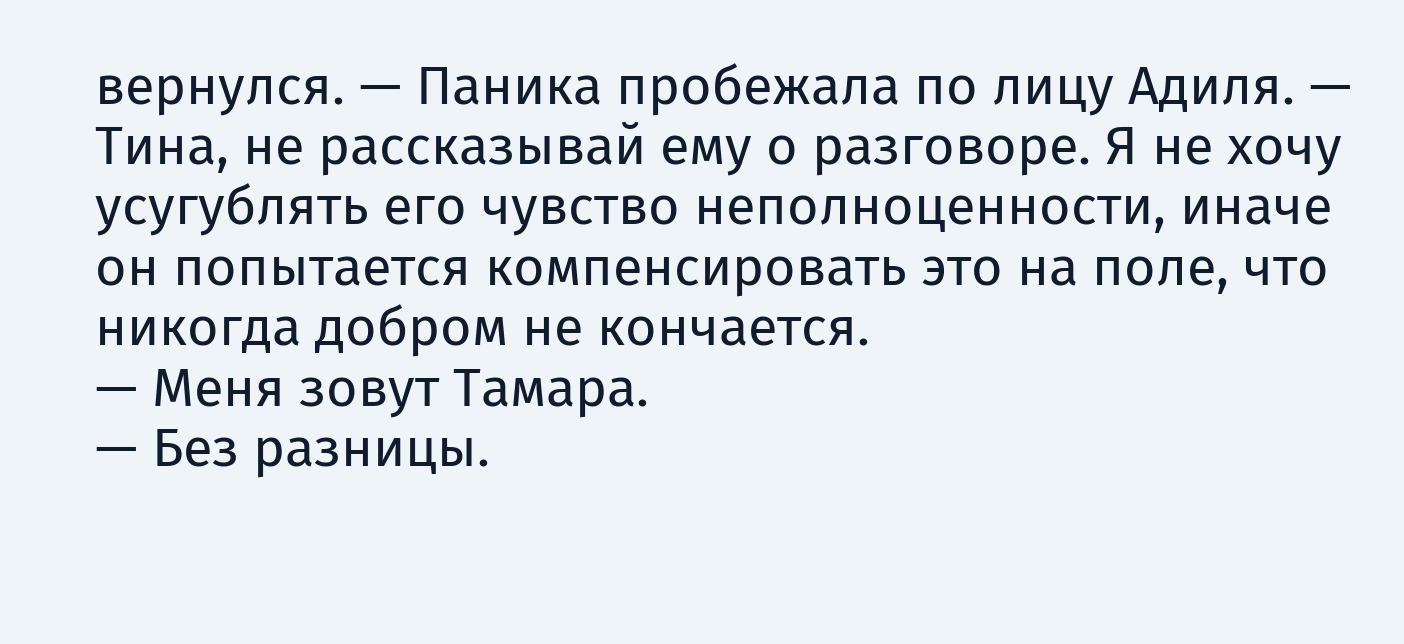вернулся. — Паника пробежала по лицу Адиля. — Тина, не рассказывай ему о разговоре. Я не хочу усугублять его чувство неполноценности, иначе он попытается компенсировать это на поле, что никогда добром не кончается.
— Меня зовут Тамара.
— Без разницы.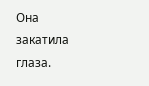Она закатила глаза.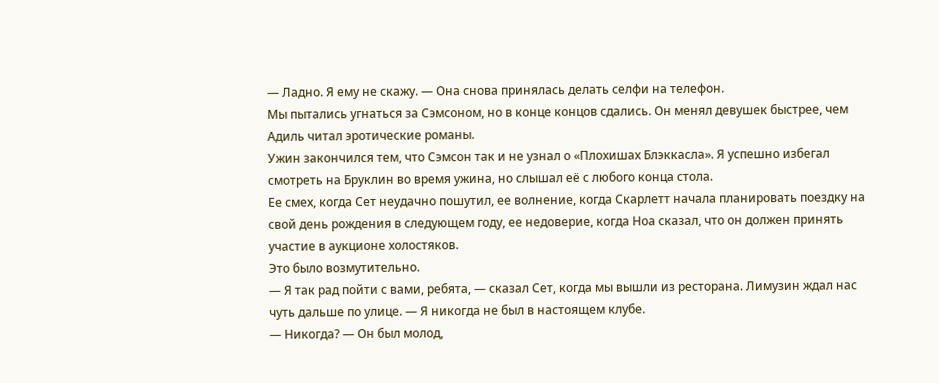— Ладно. Я ему не скажу. — Она снова принялась делать селфи на телефон.
Мы пытались угнаться за Сэмсоном, но в конце концов сдались. Он менял девушек быстрее, чем Адиль читал эротические романы.
Ужин закончился тем, что Сэмсон так и не узнал о «Плохишах Блэккасла». Я успешно избегал смотреть на Бруклин во время ужина, но слышал её с любого конца стола.
Ее смех, когда Сет неудачно пошутил, ее волнение, когда Скарлетт начала планировать поездку на свой день рождения в следующем году, ее недоверие, когда Ноа сказал, что он должен принять участие в аукционе холостяков.
Это было возмутительно.
— Я так рад пойти с вами, ребята, — сказал Сет, когда мы вышли из ресторана. Лимузин ждал нас чуть дальше по улице. — Я никогда не был в настоящем клубе.
— Никогда? — Он был молод,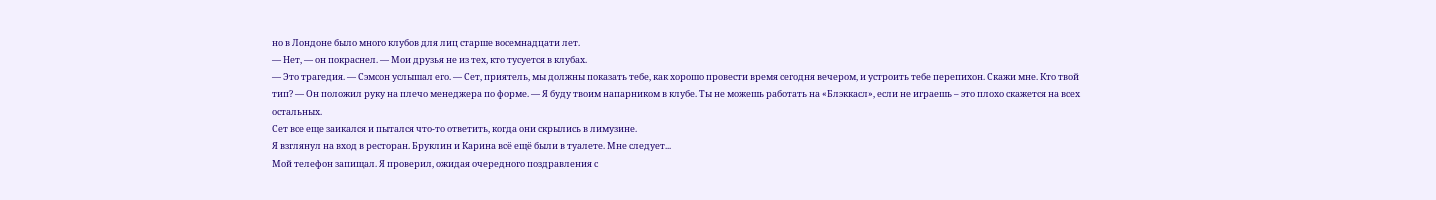но в Лондоне было много клубов для лиц старше восемнадцати лет.
— Нет, — он покраснел. — Мои друзья не из тех, кто тусуется в клубах.
— Это трагедия. — Сэмсон услышал его. — Сет, приятель, мы должны показать тебе, как хорошо провести время сегодня вечером, и устроить тебе перепихон. Скажи мне. Кто твой тип? — Он положил руку на плечо менеджера по форме. — Я буду твоим напарником в клубе. Ты не можешь работать на «Блэккасл», если не играешь – это плохо скажется на всех остальных.
Сет все еще заикался и пытался что-то ответить, когда они скрылись в лимузине.
Я взглянул на вход в ресторан. Бруклин и Карина всё ещё были в туалете. Мне следует...
Мой телефон запищал. Я проверил, ожидая очередного поздравления с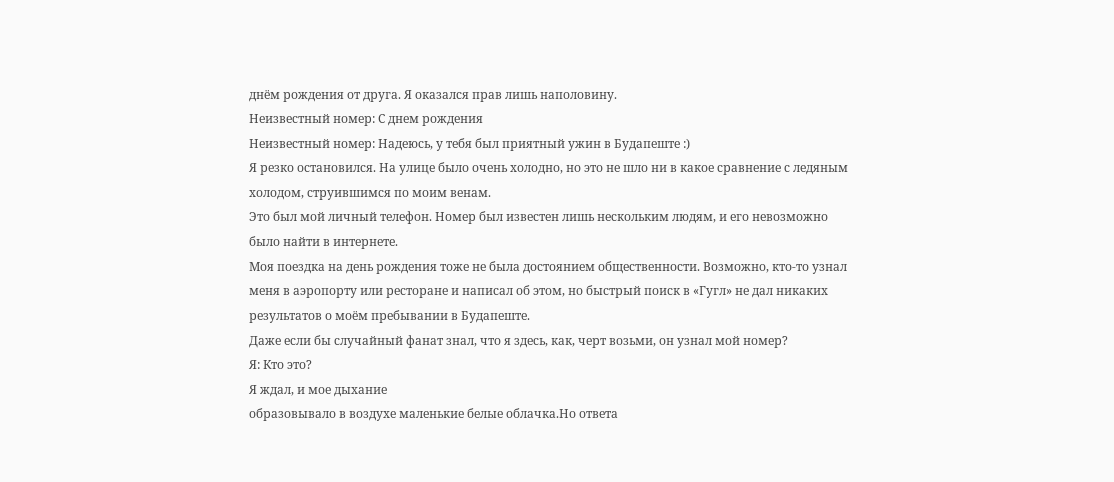днём рождения от друга. Я оказался прав лишь наполовину.
Неизвестный номер: С днем рождения
Неизвестный номер: Надеюсь, у тебя был приятный ужин в Будапеште :)
Я резко остановился. На улице было очень холодно, но это не шло ни в какое сравнение с ледяным холодом, струившимся по моим венам.
Это был мой личный телефон. Номер был известен лишь нескольким людям, и его невозможно было найти в интернете.
Моя поездка на день рождения тоже не была достоянием общественности. Возможно, кто-то узнал меня в аэропорту или ресторане и написал об этом, но быстрый поиск в «Гугл» не дал никаких результатов о моём пребывании в Будапеште.
Даже если бы случайный фанат знал, что я здесь, как, черт возьми, он узнал мой номер?
Я: Кто это?
Я ждал, и мое дыхание
образовывало в воздухе маленькие белые облачка.Но ответа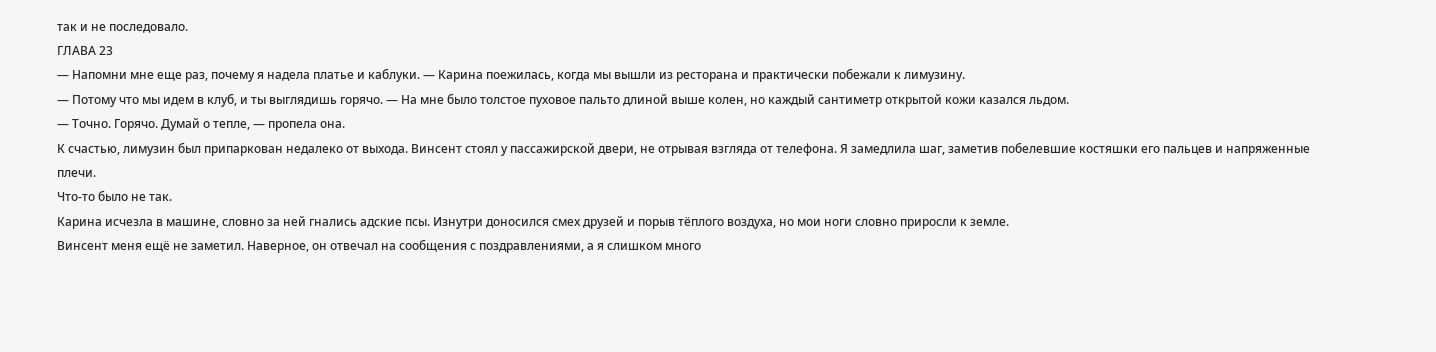так и не последовало.
ГЛАВА 23
— Напомни мне еще раз, почему я надела платье и каблуки. — Карина поежилась, когда мы вышли из ресторана и практически побежали к лимузину.
— Потому что мы идем в клуб, и ты выглядишь горячо. — На мне было толстое пуховое пальто длиной выше колен, но каждый сантиметр открытой кожи казался льдом.
— Точно. Горячо. Думай о тепле, — пропела она.
К счастью, лимузин был припаркован недалеко от выхода. Винсент стоял у пассажирской двери, не отрывая взгляда от телефона. Я замедлила шаг, заметив побелевшие костяшки его пальцев и напряженные плечи.
Что-то было не так.
Карина исчезла в машине, словно за ней гнались адские псы. Изнутри доносился смех друзей и порыв тёплого воздуха, но мои ноги словно приросли к земле.
Винсент меня ещё не заметил. Наверное, он отвечал на сообщения с поздравлениями, а я слишком много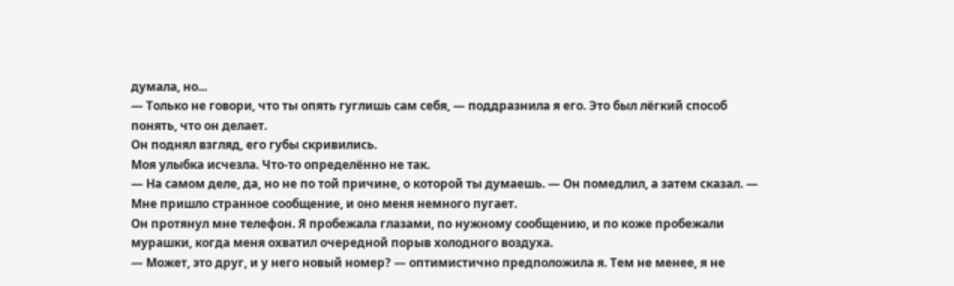думала, но...
— Только не говори, что ты опять гуглишь сам себя, — поддразнила я его. Это был лёгкий способ понять, что он делает.
Он поднял взгляд, его губы скривились.
Моя улыбка исчезла. Что-то определённо не так.
— На самом деле, да, но не по той причине, о которой ты думаешь. — Он помедлил, а затем сказал. — Мне пришло странное сообщение, и оно меня немного пугает.
Он протянул мне телефон. Я пробежала глазами, по нужному сообщению, и по коже пробежали мурашки, когда меня охватил очередной порыв холодного воздуха.
— Может, это друг, и у него новый номер? — оптимистично предположила я. Тем не менее, я не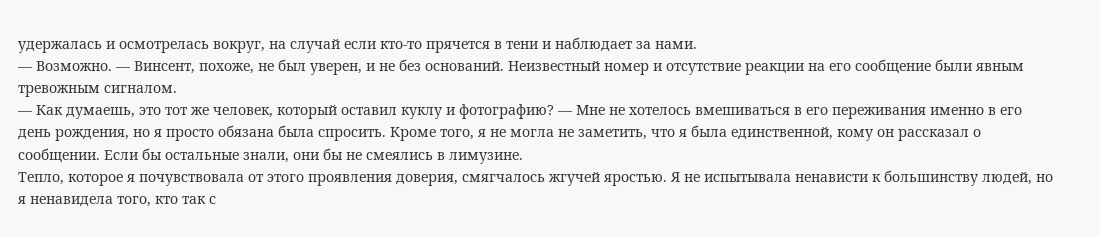удержалась и осмотрелась вокруг, на случай если кто-то прячется в тени и наблюдает за нами.
— Возможно. — Винсент, похоже, не был уверен, и не без оснований. Неизвестный номер и отсутствие реакции на его сообщение были явным тревожным сигналом.
— Как думаешь, это тот же человек, который оставил куклу и фотографию? — Мне не хотелось вмешиваться в его переживания именно в его день рождения, но я просто обязана была спросить. Кроме того, я не могла не заметить, что я была единственной, кому он рассказал о сообщении. Если бы остальные знали, они бы не смеялись в лимузине.
Тепло, которое я почувствовала от этого проявления доверия, смягчалось жгучей яростью. Я не испытывала ненависти к большинству людей, но я ненавидела того, кто так с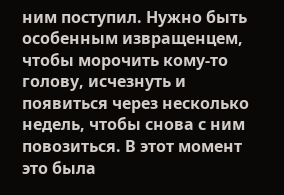ним поступил. Нужно быть особенным извращенцем, чтобы морочить кому-то голову, исчезнуть и появиться через несколько недель, чтобы снова с ним повозиться. В этот момент это была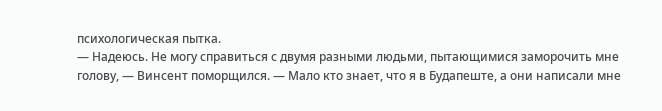психологическая пытка.
— Надеюсь. Не могу справиться с двумя разными людьми, пытающимися заморочить мне голову, — Винсент поморщился. — Мало кто знает, что я в Будапеште, а они написали мне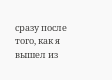сразу после того, как я вышел из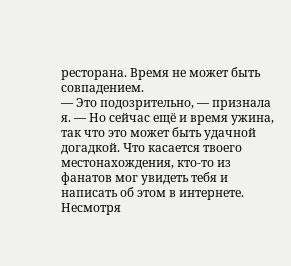ресторана. Время не может быть совпадением.
— Это подозрительно, — признала я. — Но сейчас ещё и время ужина, так что это может быть удачной догадкой. Что касается твоего местонахождения, кто-то из фанатов мог увидеть тебя и написать об этом в интернете.
Несмотря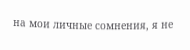на мои личные сомнения, я не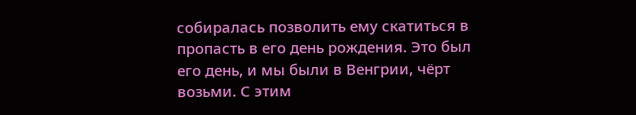собиралась позволить ему скатиться в пропасть в его день рождения. Это был его день, и мы были в Венгрии, чёрт возьми. С этим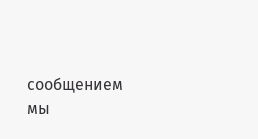сообщением мы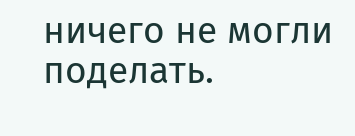ничего не могли поделать.